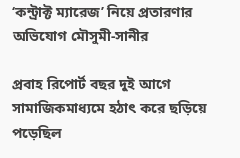‘কন্ট্রাক্ট ম্যারেজ’ নিয়ে প্রতারণার অভিযোগ মৌসুমী-সানীর

প্রবাহ রিপোর্ট বছর দুই আগে সামাজিকমাধ্যমে হঠাৎ করে ছড়িয়ে পড়েছিল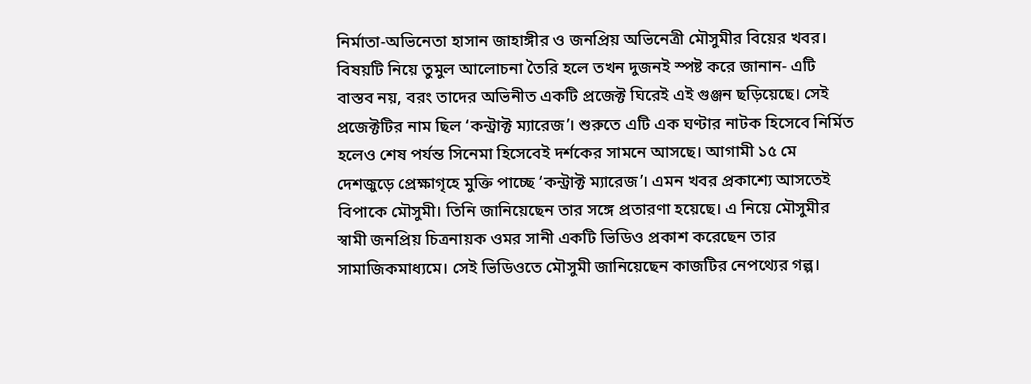নির্মাতা-অভিনেতা হাসান জাহাঙ্গীর ও জনপ্রিয় অভিনেত্রী মৌসুমীর বিয়ের খবর। বিষয়টি নিয়ে তুমুল আলোচনা তৈরি হলে তখন দুজনই স্পষ্ট করে জানান- এটি বাস্তব নয়, বরং তাদের অভিনীত একটি প্রজেক্ট ঘিরেই এই গুঞ্জন ছড়িয়েছে। সেই প্রজেক্টটির নাম ছিল ‘কন্ট্রাক্ট ম্যারেজ’। শুরুতে এটি এক ঘণ্টার নাটক হিসেবে নির্মিত হলেও শেষ পর্যন্ত সিনেমা হিসেবেই দর্শকের সামনে আসছে। আগামী ১৫ মে দেশজুড়ে প্রেক্ষাগৃহে মুক্তি পাচ্ছে ‘কন্ট্রাক্ট ম্যারেজ’। এমন খবর প্রকাশ্যে আসতেই বিপাকে মৌসুমী। তিনি জানিয়েছেন তার সঙ্গে প্রতারণা হয়েছে। এ নিয়ে মৌসুমীর স্বামী জনপ্রিয় চিত্রনায়ক ওমর সানী একটি ভিডিও প্রকাশ করেছেন তার সামাজিকমাধ্যমে। সেই ভিডিওতে মৌসুমী জানিয়েছেন কাজটির নেপথ্যের গল্প।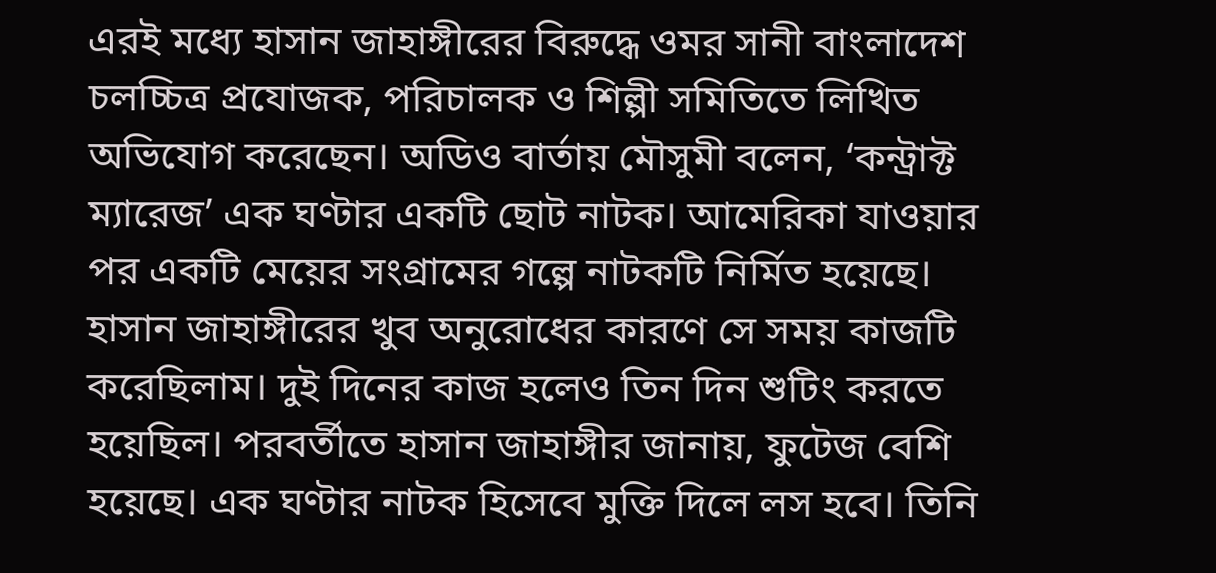এরই মধ্যে হাসান জাহাঙ্গীরের বিরুদ্ধে ওমর সানী বাংলাদেশ চলচ্চিত্র প্রযোজক, পরিচালক ও শিল্পী সমিতিতে লিখিত অভিযোগ করেছেন। অডিও বার্তায় মৌসুমী বলেন, ‘কন্ট্রাক্ট ম্যারেজ’ এক ঘণ্টার একটি ছোট নাটক। আমেরিকা যাওয়ার পর একটি মেয়ের সংগ্রামের গল্পে নাটকটি নির্মিত হয়েছে। হাসান জাহাঙ্গীরের খুব অনুরোধের কারণে সে সময় কাজটি করেছিলাম। দুই দিনের কাজ হলেও তিন দিন শুটিং করতে হয়েছিল। পরবর্তীতে হাসান জাহাঙ্গীর জানায়, ফুটেজ বেশি হয়েছে। এক ঘণ্টার নাটক হিসেবে মুক্তি দিলে লস হবে। তিনি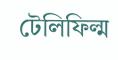টেলিফিল্ম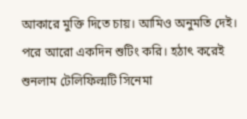আকারে মুক্তি দিতে চায়। আমিও অনুমতি দেই। পরে আরো একদিন শুটিং করি। হঠাৎ করেই শুনলাম টেলিফিল্মটি সিনেমা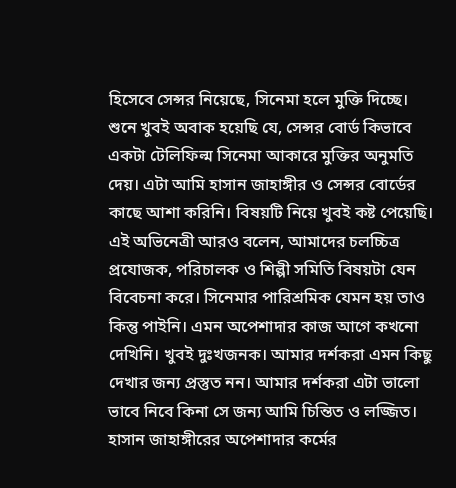হিসেবে সেন্সর নিয়েছে, সিনেমা হলে মুক্তি দিচ্ছে। শুনে খুবই অবাক হয়েছি যে, সেন্সর বোর্ড কিভাবে একটা টেলিফিল্ম সিনেমা আকারে মুক্তির অনুমতি দেয়। এটা আমি হাসান জাহাঙ্গীর ও সেন্সর বোর্ডের কাছে আশা করিনি। বিষয়টি নিয়ে খুবই কষ্ট পেয়েছি। এই অভিনেত্রী আরও বলেন, আমাদের চলচ্চিত্র প্রযোজক, পরিচালক ও শিল্পী সমিতি বিষয়টা যেন বিবেচনা করে। সিনেমার পারিশ্রমিক যেমন হয় তাও কিন্তু পাইনি। এমন অপেশাদার কাজ আগে কখনো দেখিনি। খুবই দুঃখজনক। আমার দর্শকরা এমন কিছু দেখার জন্য প্রস্তুত নন। আমার দর্শকরা এটা ভালো ভাবে নিবে কিনা সে জন্য আমি চিন্তিত ও লজ্জিত। হাসান জাহাঙ্গীরের অপেশাদার কর্মের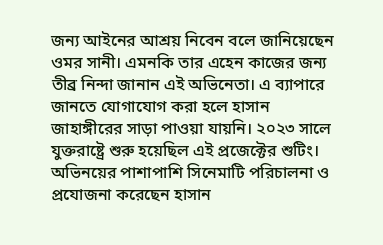জন্য আইনের আশ্রয় নিবেন বলে জানিয়েছেন ওমর সানী। এমনকি তার এহেন কাজের জন্য তীব্র নিন্দা জানান এই অভিনেতা। এ ব্যাপারে জানতে যোগাযোগ করা হলে হাসান জাহাঙ্গীরের সাড়া পাওয়া যায়নি। ২০২৩ সালে যুক্তরাষ্ট্রে শুরু হয়েছিল এই প্রজেক্টের শুটিং। অভিনয়ের পাশাপাশি সিনেমাটি পরিচালনা ও প্রযোজনা করেছেন হাসান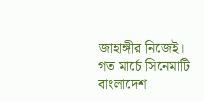জাহাঙ্গীর নিজেই। গত মার্চে সিনেমাটি বাংলাদেশ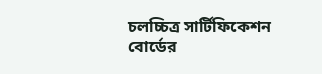চলচ্চিত্র সার্টিফিকেশন বোর্ডের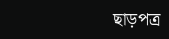ছাড়পত্র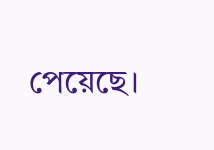পেয়েছে।